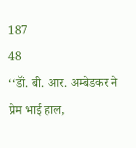187
48
‘‘डॉं. बी. आर. अम्बेडकर ने प्रेम भाई हाल,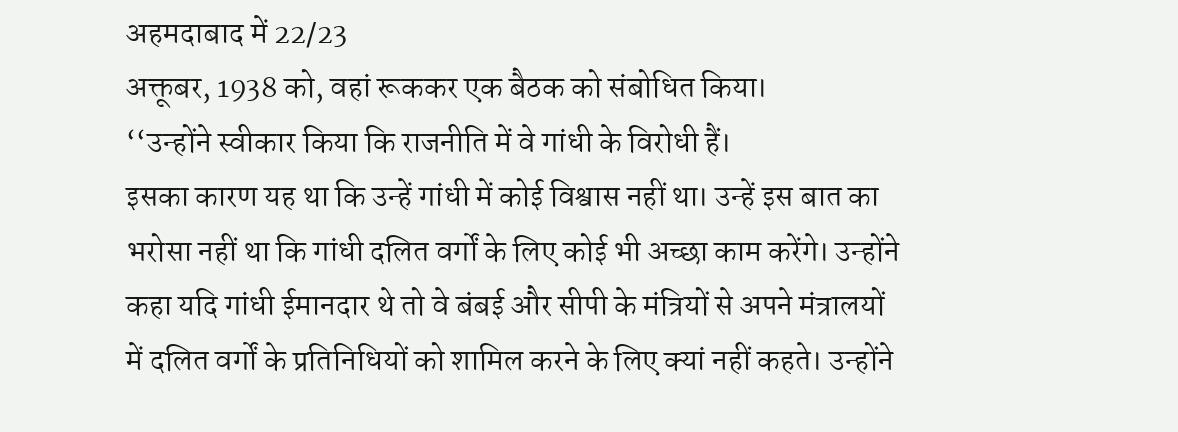अहमदाबाद में 22/23
अक्तूबर, 1938 को, वहां रूककर एक बैठक को संबोधित किया।
‘‘उन्होंने स्वीकार किया कि राजनीति में वे गांधी के विरोधी हैं।
इसका कारण यह था कि उन्हें गांधी में कोई विश्वास नहीं था। उन्हें इस बात का
भरोसा नहीं था कि गांधी दलित वर्गों के लिए कोई भी अच्छा काम करेंगे। उन्होंने
कहा यदि गांधी ईमानदार थे तो वे बंबई और सीपी के मंत्रियों से अपने मंत्रालयों
में दलित वर्गों के प्रतिनिधियों को शामिल करने के लिए क्यां नहीं कहते। उन्होंने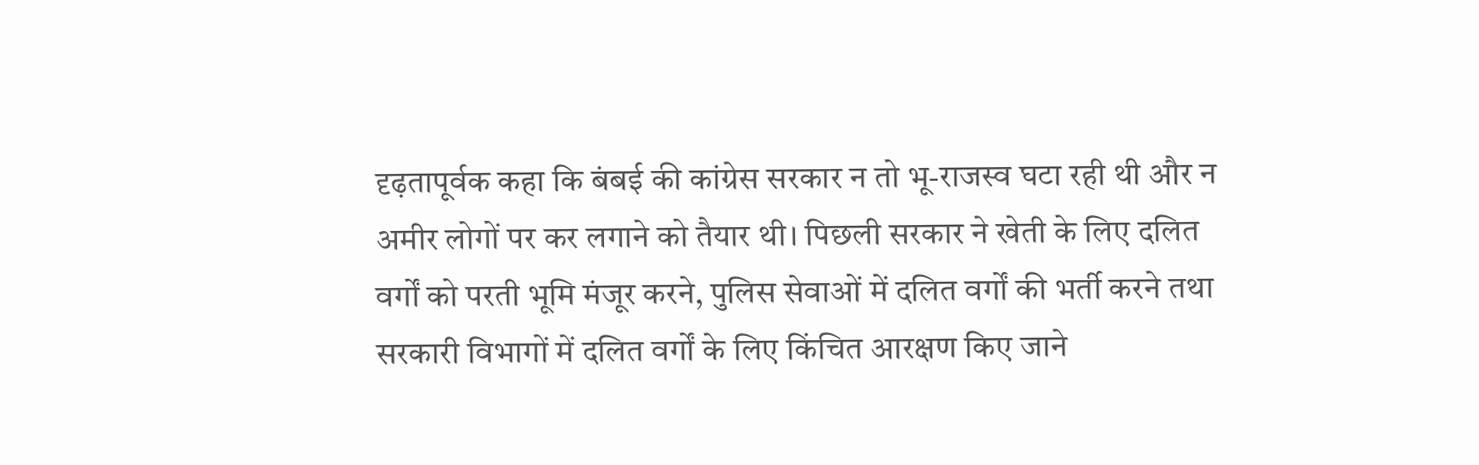दृढ़तापूर्वक कहा कि बंबई की कांग्रेस सरकार न तो भू-राजस्व घटा रही थी और न
अमीर लोगों पर कर लगाने को तैयार थी। पिछली सरकार ने खेती के लिए दलित
वर्गों को परती भूमि मंजूर करने, पुलिस सेवाओं में दलित वर्गों की भर्ती करने तथा
सरकारी विभागों में दलित वर्गों के लिए किंचित आरक्षण किए जाने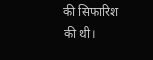की सिफारिश
की थी।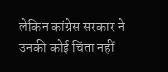लेकिन कांग्रेस सरकार ने उनकी कोई चिंता नहीं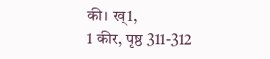की। ख्1,
1 कीर, पृष्ठ 311-312